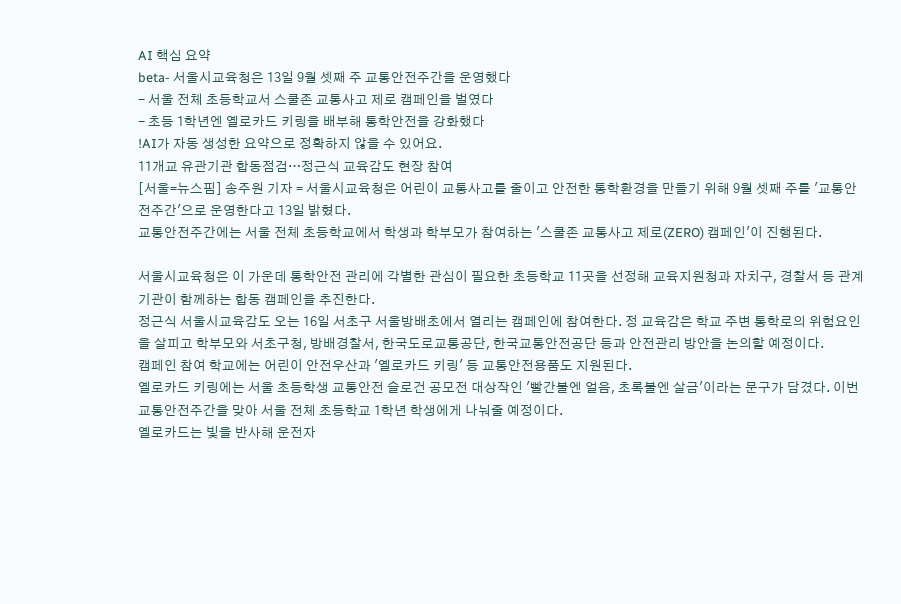AI 핵심 요약
beta- 서울시교육청은 13일 9월 셋째 주 교통안전주간을 운영했다
- 서울 전체 초등학교서 스쿨존 교통사고 제로 캠페인을 벌였다
- 초등 1학년엔 옐로카드 키링을 배부해 통학안전을 강화했다
!AI가 자동 생성한 요약으로 정확하지 않을 수 있어요.
11개교 유관기관 합동점검…정근식 교육감도 현장 참여
[서울=뉴스핌] 송주원 기자 = 서울시교육청은 어린이 교통사고를 줄이고 안전한 통학환경을 만들기 위해 9월 셋째 주를 '교통안전주간'으로 운영한다고 13일 밝혔다.
교통안전주간에는 서울 전체 초등학교에서 학생과 학부모가 참여하는 '스쿨존 교통사고 제로(ZERO) 캠페인'이 진행된다.

서울시교육청은 이 가운데 통학안전 관리에 각별한 관심이 필요한 초등학교 11곳을 선정해 교육지원청과 자치구, 경찰서 등 관계기관이 함께하는 합동 캠페인을 추진한다.
정근식 서울시교육감도 오는 16일 서초구 서울방배초에서 열리는 캠페인에 참여한다. 정 교육감은 학교 주변 통학로의 위험요인을 살피고 학부모와 서초구청, 방배경찰서, 한국도로교통공단, 한국교통안전공단 등과 안전관리 방안을 논의할 예정이다.
캠페인 참여 학교에는 어린이 안전우산과 '옐로카드 키링' 등 교통안전용품도 지원된다.
옐로카드 키링에는 서울 초등학생 교통안전 슬로건 공모전 대상작인 '빨간불엔 얼음, 초록불엔 살금'이라는 문구가 담겼다. 이번 교통안전주간을 맞아 서울 전체 초등학교 1학년 학생에게 나눠줄 예정이다.
옐로카드는 빛을 반사해 운전자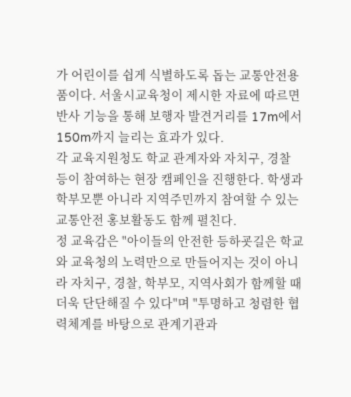가 어린이를 쉽게 식별하도록 돕는 교통안전용품이다. 서울시교육청이 제시한 자료에 따르면 반사 기능을 통해 보행자 발견거리를 17m에서 150m까지 늘리는 효과가 있다.
각 교육지원청도 학교 관계자와 자치구, 경찰 등이 참여하는 현장 캠페인을 진행한다. 학생과 학부모뿐 아니라 지역주민까지 참여할 수 있는 교통안전 홍보활동도 함께 펼친다.
정 교육감은 "아이들의 안전한 등하굣길은 학교와 교육청의 노력만으로 만들어지는 것이 아니라 자치구, 경찰, 학부모, 지역사회가 함께할 때 더욱 단단해질 수 있다"며 "투명하고 청렴한 협력체계를 바탕으로 관계기관과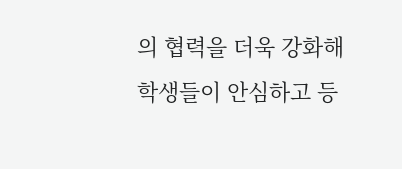의 협력을 더욱 강화해 학생들이 안심하고 등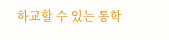하교할 수 있는 통학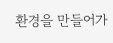환경을 만들어가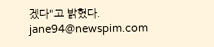겠다"고 밝혔다.
jane94@newspim.com